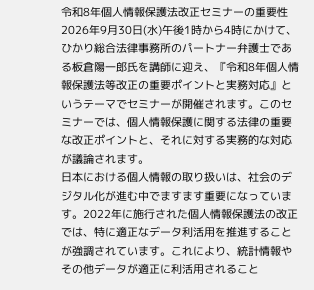令和8年個人情報保護法改正セミナーの重要性
2026年9月30日(水)午後1時から4時にかけて、ひかり総合法律事務所のパートナー弁護士である板倉陽一郎氏を講師に迎え、『令和8年個人情報保護法等改正の重要ポイントと実務対応』というテーマでセミナーが開催されます。このセミナーでは、個人情報保護に関する法律の重要な改正ポイントと、それに対する実務的な対応が議論されます。
日本における個人情報の取り扱いは、社会のデジタル化が進む中でますます重要になっています。2022年に施行された個人情報保護法の改正では、特に適正なデータ利活用を推進することが強調されています。これにより、統計情報やその他データが適正に利活用されること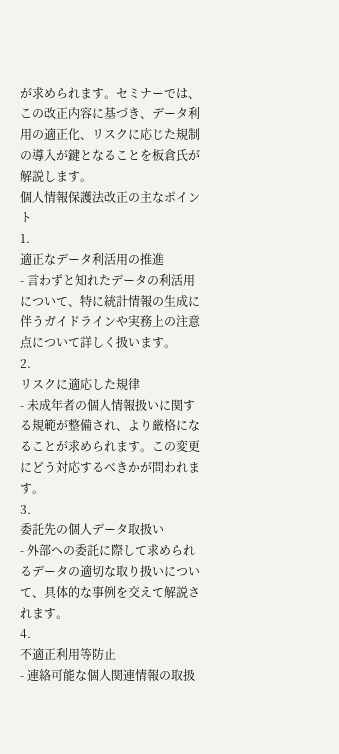が求められます。セミナーでは、この改正内容に基づき、データ利用の適正化、リスクに応じた規制の導入が鍵となることを板倉氏が解説します。
個人情報保護法改正の主なポイント
1.
適正なデータ利活用の推進
- 言わずと知れたデータの利活用について、特に統計情報の生成に伴うガイドラインや実務上の注意点について詳しく扱います。
2.
リスクに適応した規律
- 未成年者の個人情報扱いに関する規範が整備され、より厳格になることが求められます。この変更にどう対応するべきかが問われます。
3.
委託先の個人データ取扱い
- 外部への委託に際して求められるデータの適切な取り扱いについて、具体的な事例を交えて解説されます。
4.
不適正利用等防止
- 連絡可能な個人関連情報の取扱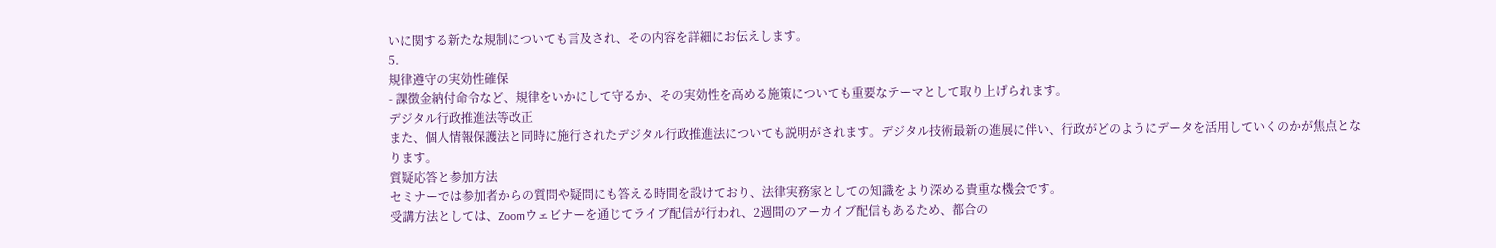いに関する新たな規制についても言及され、その内容を詳細にお伝えします。
5.
規律遵守の実効性確保
- 課徴金納付命令など、規律をいかにして守るか、その実効性を高める施策についても重要なテーマとして取り上げられます。
デジタル行政推進法等改正
また、個人情報保護法と同時に施行されたデジタル行政推進法についても説明がされます。デジタル技術最新の進展に伴い、行政がどのようにデータを活用していくのかが焦点となります。
質疑応答と参加方法
セミナーでは参加者からの質問や疑問にも答える時間を設けており、法律実務家としての知識をより深める貴重な機会です。
受講方法としては、Zoomウェビナーを通じてライブ配信が行われ、2週間のアーカイブ配信もあるため、都合の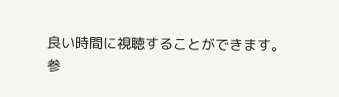良い時間に視聴することができます。
参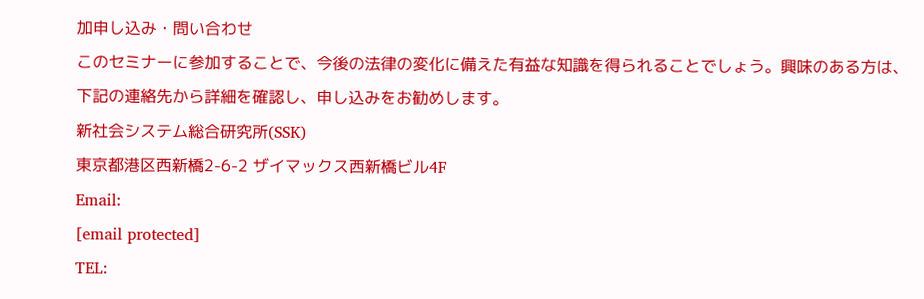加申し込み・問い合わせ
このセミナーに参加することで、今後の法律の変化に備えた有益な知識を得られることでしょう。興味のある方は、下記の連絡先から詳細を確認し、申し込みをお勧めします。
新社会システム総合研究所(SSK)
東京都港区西新橋2-6-2 ザイマックス西新橋ビル4F
Email:
[email protected]
TEL: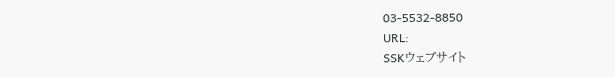03-5532-8850
URL:
SSKウェブサイト